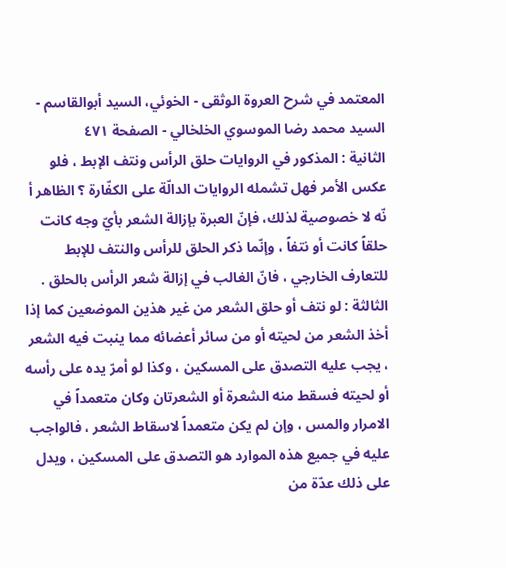المعتمد في شرح العروة الوثقى - الخوئي، السيد أبوالقاسم - السيد محمد رضا الموسوي الخلخالي - الصفحة ٤٧١
الثانية : المذكور في الروايات حلق الرأس ونتف الإبط ، فلو عكس الأمر فهل تشمله الروايات الدالّة على الكفّارة ؟ الظاهر أ نّه لا خصوصية لذلك، فإنّ العبرة بإزالة الشعر بأيّ وجه كانت حلقاً كانت أو نتفاً ، وإنّما ذكر الحلق للرأس والنتف للإبط للتعارف الخارجي ، فانّ الغالب في إزالة شعر الرأس بالحلق .
الثالثة : لو نتف أو حلق الشعر من غير هذين الموضعين كما إذا أخذ الشعر من لحيته أو من سائر أعضائه مما ينبت فيه الشعر ، يجب عليه التصدق على المسكين ، وكذا لو أمرّ يده على رأسه أو لحيته فسقط منه الشعرة أو الشعرتان وكان متعمداً في الامرار والمس ، وإن لم يكن متعمداً لاسقاط الشعر ، فالواجب عليه في جميع هذه الموارد هو التصدق على المسكين ، ويدل على ذلك عدّة من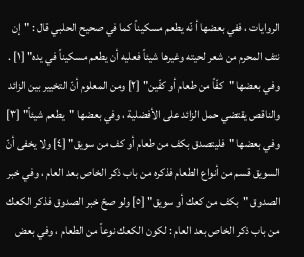الروايات ، ففي بعضها أ نّه يطعم مسكيناً كما في صحيح الحلبي قال : "إن نتف المحرم من شعر لحيته وغيرها شيئاً فعليه أن يطعم مسكيناً في يده" [١] . وفي بعضها "كفّاً من طعام أو كفّين" [٢] ومن المعلوم أنّ التخيير بين الزائد والناقص يقتضي حمل الزائد على الأفضلية ، وفي بعضها "يطعم شيئاً" [٣] وفي بعضها "فليتصدق بكف من طعام أو كف من سويق" [٤] ولا يخفى أنّ السويق قسم من أنواع الطعام فذكره من باب ذكر الخاص بعد العام ، وفي خبر الصدوق "بكف من كعك أو سويق" [٥] ولو صحّ خبر الصدوق فذكر الكعك من باب ذكر الخاص بعد العام : لكون الكعك نوعاً من الطعام ، وفي بعض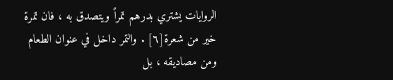الروايات يشتري بدرهم تمراً ويتصدق به ، فان تمرة خير من شعرة[٦] . والتمر داخل في عنوان الطعام ومن مصاديقه ، بل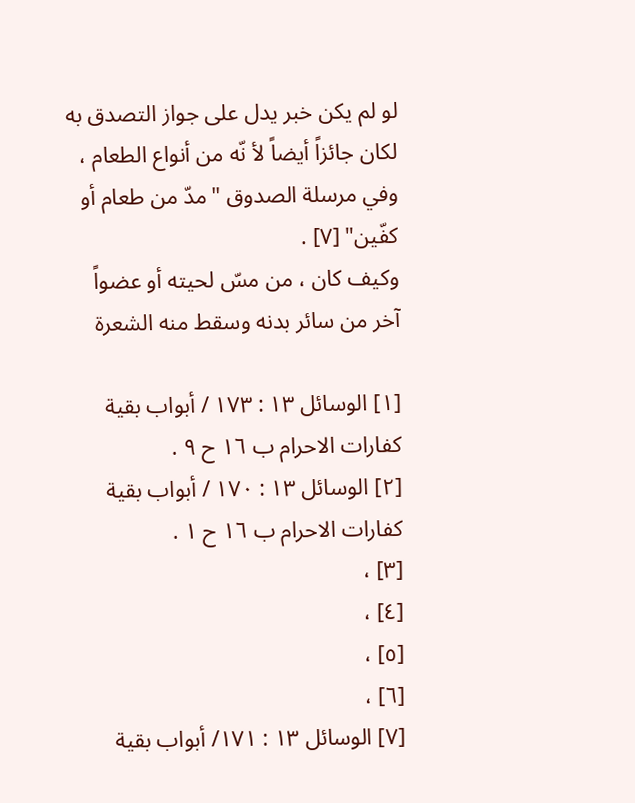لو لم يكن خبر يدل على جواز التصدق به لكان جائزاً أيضاً لأ نّه من أنواع الطعام ، وفي مرسلة الصدوق "مدّ من طعام أو كفّين" [٧] .
وكيف كان ، من مسّ لحيته أو عضواً آخر من سائر بدنه وسقط منه الشعرة

[١] الوسائل ١٣ : ١٧٣ / أبواب بقية كفارات الاحرام ب ١٦ ح ٩ .
[٢] الوسائل ١٣ : ١٧٠ / أبواب بقية كفارات الاحرام ب ١٦ ح ١ .
[٣] ،
[٤] ،
[٥] ،
[٦] ،
[٧] الوسائل ١٣ : ١٧١/ أبواب بقية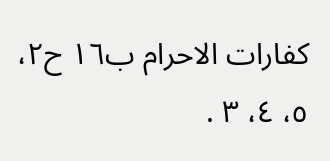كفارات الاحرام ب١٦ ح٢، ٥، ٤، ٣ .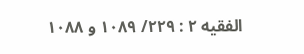الفقيه ٢ : ٢٢٩/ ١٠٨٩ و ١٠٨٨